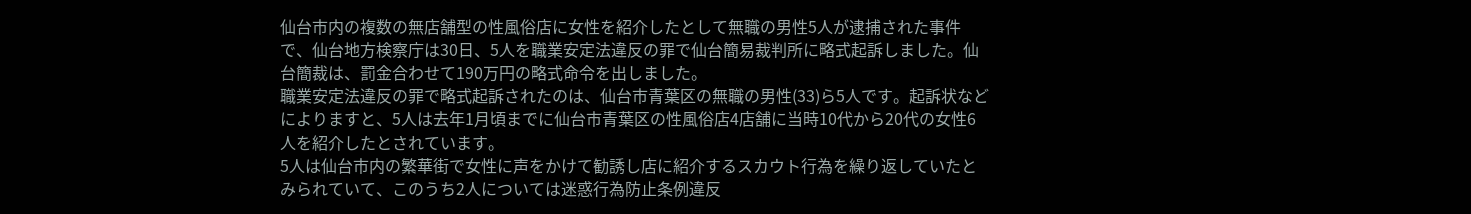仙台市内の複数の無店舗型の性風俗店に女性を紹介したとして無職の男性5人が逮捕された事件で、仙台地方検察庁は30日、5人を職業安定法違反の罪で仙台簡易裁判所に略式起訴しました。仙台簡裁は、罰金合わせて190万円の略式命令を出しました。
職業安定法違反の罪で略式起訴されたのは、仙台市青葉区の無職の男性(33)ら5人です。起訴状などによりますと、5人は去年1月頃までに仙台市青葉区の性風俗店4店舗に当時10代から20代の女性6人を紹介したとされています。
5人は仙台市内の繁華街で女性に声をかけて勧誘し店に紹介するスカウト行為を繰り返していたとみられていて、このうち2人については迷惑行為防止条例違反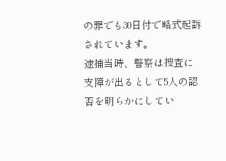の罪でも30日付で略式起訴されています。
逮捕当時、警察は捜査に支障が出るとして5人の認否を明らかにしてい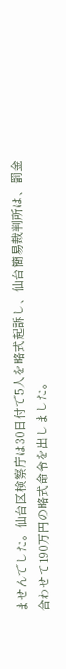ませんでした。仙台区検察庁は30日付で5人を略式起訴し、仙台簡易裁判所は、罰金合わせて190万円の略式命令を出しました。